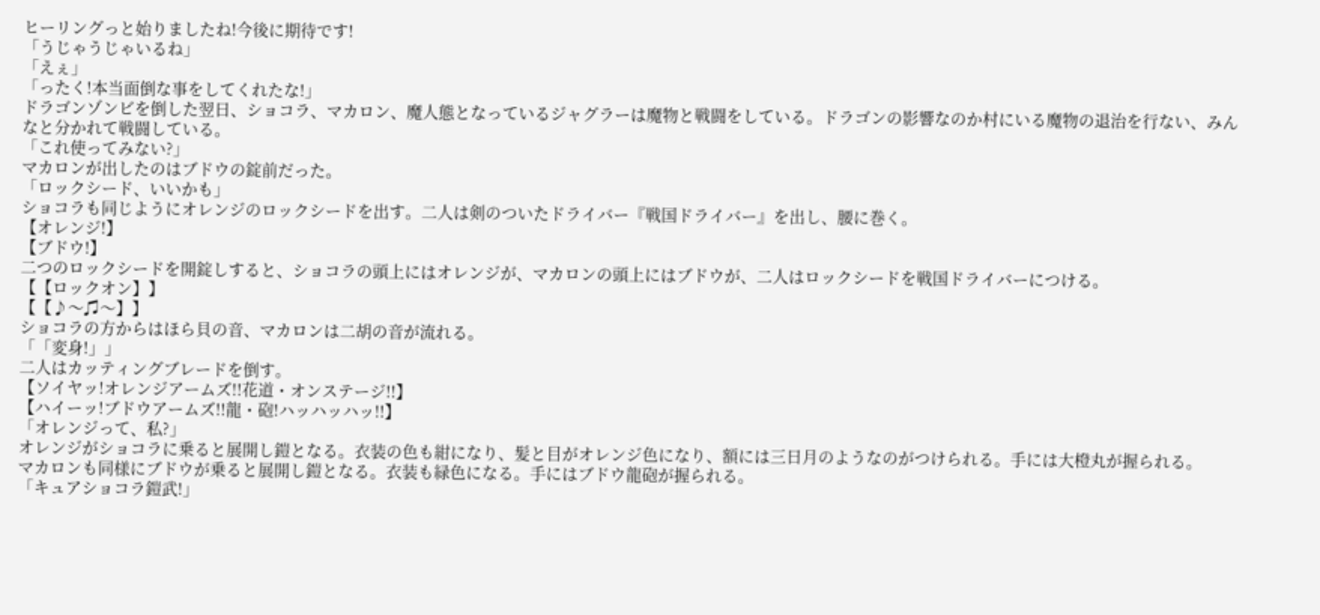ヒーリングっと始りましたね!今後に期待です!
「うじゃうじゃいるね」
「えぇ」
「ったく!本当面倒な事をしてくれたな!」
ドラゴンゾンビを倒した翌日、ショコラ、マカロン、魔人態となっているジャグラーは魔物と戦闘をしている。ドラゴンの影響なのか村にいる魔物の退治を行ない、みんなと分かれて戦闘している。
「これ使ってみない?」
マカロンが出したのはブドウの錠前だった。
「ロックシード、いいかも」
ショコラも同じようにオレンジのロックシードを出す。二人は剣のついたドライバー『戦国ドライバー』を出し、腰に巻く。
【オレンジ!】
【ブドウ!】
二つのロックシードを開錠しすると、ショコラの頭上にはオレンジが、マカロンの頭上にはブドウが、二人はロックシードを戦国ドライバーにつける。
【【ロックオン】】
【【♪〜♫〜】】
ショコラの方からはほら貝の音、マカロンは二胡の音が流れる。
「「変身!」」
二人はカッティングブレードを倒す。
【ソイヤッ!オレンジアームズ!!花道・オンステージ!!】
【ハイーッ!ブドウアームズ!!龍・砲!ハッハッハッ!!】
「オレンジって、私?」
オレンジがショコラに乗ると展開し鎧となる。衣装の色も紺になり、髪と目がオレンジ色になり、額には三日月のようなのがつけられる。手には大橙丸が握られる。
マカロンも同様にブドウが乗ると展開し鎧となる。衣装も緑色になる。手にはブドウ龍砲が握られる。
「キュアショコラ鎧武!」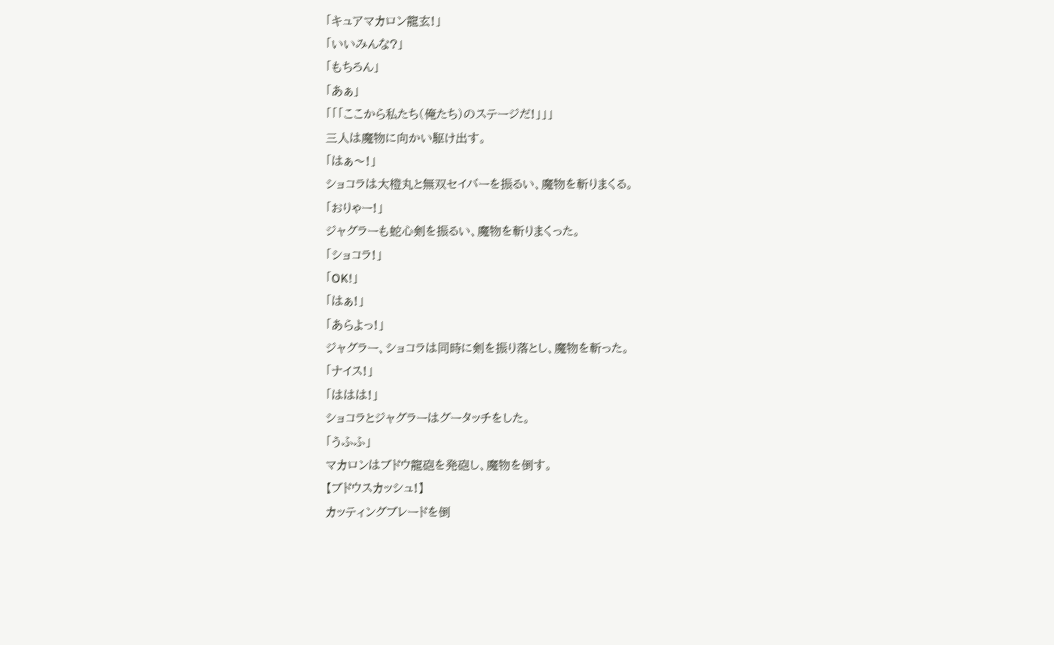「キュアマカロン龍玄!」
「いいみんな?」
「もちろん」
「あぁ」
「「「ここから私たち(俺たち)のステージだ!」」」
三人は魔物に向かい駆け出す。
「はぁ〜!」
ショコラは大橙丸と無双セイバーを振るい、魔物を斬りまくる。
「おりゃー!」
ジャグラーも蛇心剣を振るい、魔物を斬りまくった。
「ショコラ!」
「OK!」
「はぁ!」
「あらよっ!」
ジャグラー、ショコラは同時に剣を振り落とし、魔物を斬った。
「ナイス!」
「ははは!」
ショコラとジャグラーはグータッチをした。
「うふふ」
マカロンはブドウ龍砲を発砲し、魔物を倒す。
【ブドウスカッシュ!】
カッティングブレードを倒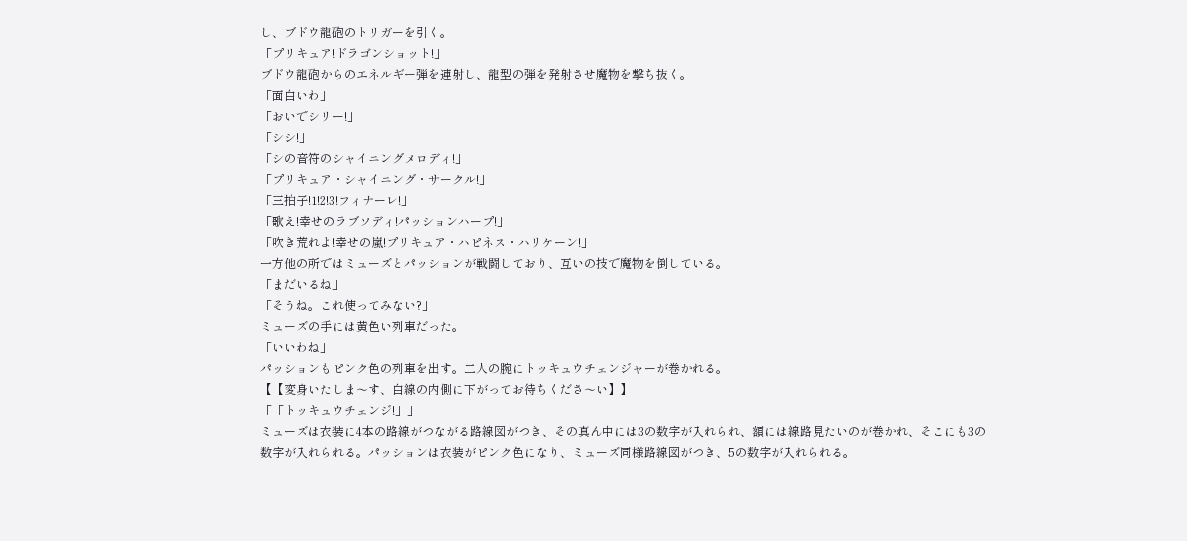し、ブドウ龍砲のトリガーを引く。
「プリキュア!ドラゴンショット!」
ブドウ龍砲からのエネルギー弾を連射し、龍型の弾を発射させ魔物を撃ち抜く。
「面白いわ」
「おいでシリー!」
「シシ!」
「シの音符のシャイニングメロディ!」
「プリキュア・シャイニング・サークル!」
「三拍子!1!2!3!フィナーレ!」
「歌え!幸せのラブソディ!パッションハープ!」
「吹き荒れよ!幸せの嵐!プリキュア・ハピネス・ハリケーン!」
一方他の所ではミューズとパッションが戦闘しており、互いの技で魔物を倒している。
「まだいるね」
「そうね。これ使ってみない?」
ミューズの手には黄色い列車だった。
「いいわね」
パッションもピンク色の列車を出す。二人の腕にトッキュウチェンジャーが巻かれる。
【【変身いたしま〜す、白線の内側に下がってお待ちくださ〜い】】
「「トッキュウチェンジ!」」
ミューズは衣装に4本の路線がつながる路線図がつき、その真ん中には3の数字が入れられ、額には線路見たいのが巻かれ、そこにも3の数字が入れられる。パッションは衣装がピンク色になり、ミューズ同様路線図がつき、5の数字が入れられる。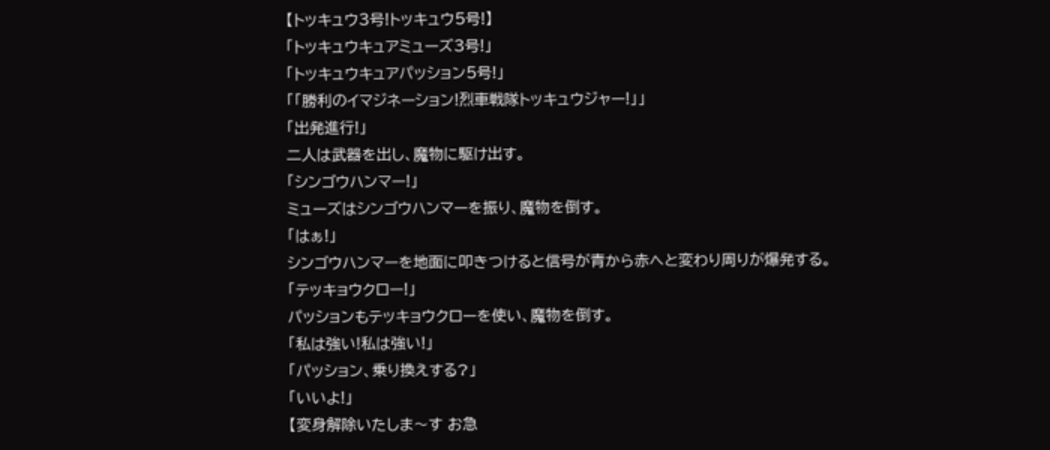【トッキュウ3号!トッキュウ5号!】
「トッキュウキュアミューズ3号!」
「トッキュウキュアパッション5号!」
「「勝利のイマジネーション!烈車戦隊トッキュウジャー!」」
「出発進行!」
二人は武器を出し、魔物に駆け出す。
「シンゴウハンマー!」
ミューズはシンゴウハンマーを振り、魔物を倒す。
「はぁ!」
シンゴウハンマーを地面に叩きつけると信号が青から赤へと変わり周りが爆発する。
「テッキョウクロー!」
パッションもテッキョウクローを使い、魔物を倒す。
「私は強い!私は強い!」
「パッション、乗り換えする?」
「いいよ!」
【変身解除いたしま〜す お急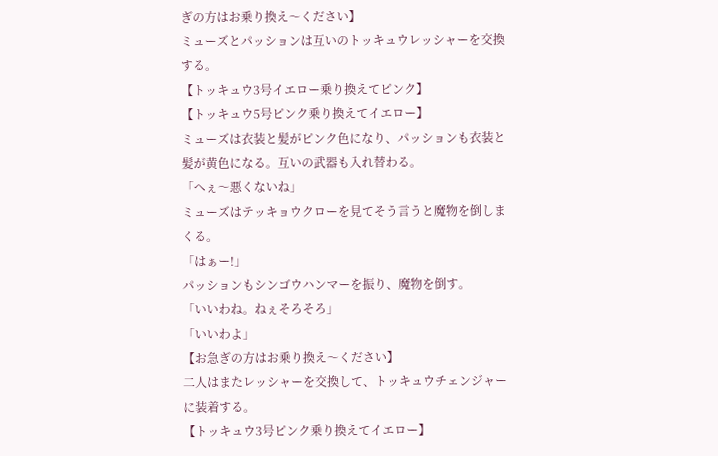ぎの方はお乗り換え〜ください】
ミューズとパッションは互いのトッキュウレッシャーを交換する。
【トッキュウ3号イエロー乗り換えてピンク】
【トッキュウ5号ピンク乗り換えてイエロー】
ミューズは衣装と髪がピンク色になり、パッションも衣装と髪が黄色になる。互いの武器も入れ替わる。
「へぇ〜悪くないね」
ミューズはテッキョウクローを見てそう言うと魔物を倒しまくる。
「はぁー!」
パッションもシンゴウハンマーを振り、魔物を倒す。
「いいわね。ねぇそろそろ」
「いいわよ」
【お急ぎの方はお乗り換え〜ください】
二人はまたレッシャーを交換して、トッキュウチェンジャーに装着する。
【トッキュウ3号ピンク乗り換えてイエロー】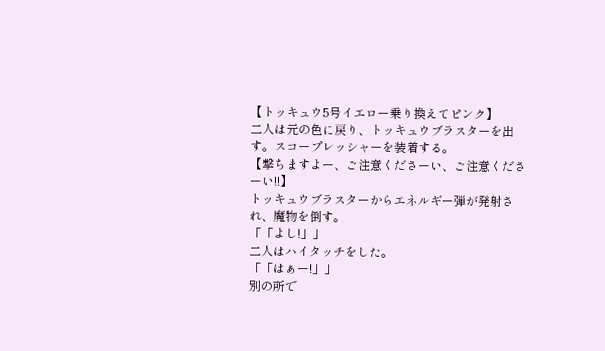【トッキュウ5号イエロー乗り換えてピンク】
二人は元の色に戻り、トッキュウブラスターを出す。スコープレッシャーを装着する。
【撃ちますよー、ご注意くださーい、ご注意くださーい!!】
トッキュウブラスターからエネルギー弾が発射され、魔物を倒す。
「「よし!」」
二人はハイタッチをした。
「「はぁー!」」
別の所で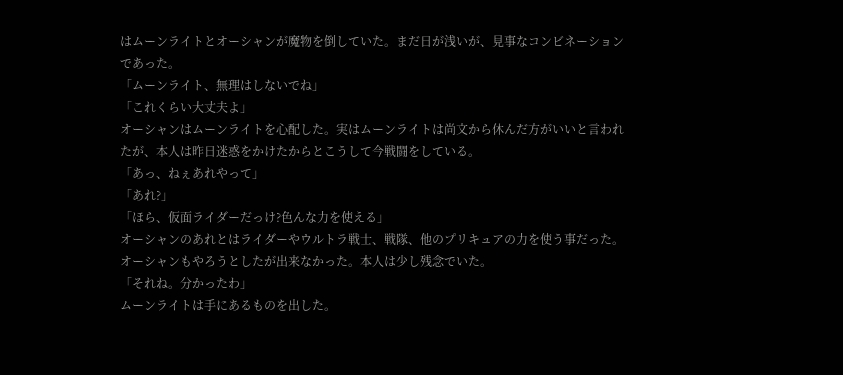はムーンライトとオーシャンが魔物を倒していた。まだ日が浅いが、見事なコンビネーションであった。
「ムーンライト、無理はしないでね」
「これくらい大丈夫よ」
オーシャンはムーンライトを心配した。実はムーンライトは尚文から休んだ方がいいと言われたが、本人は昨日迷惑をかけたからとこうして今戦闘をしている。
「あっ、ねぇあれやって」
「あれ?」
「ほら、仮面ライダーだっけ?色んな力を使える」
オーシャンのあれとはライダーやウルトラ戦士、戦隊、他のプリキュアの力を使う事だった。オーシャンもやろうとしたが出来なかった。本人は少し残念でいた。
「それね。分かったわ」
ムーンライトは手にあるものを出した。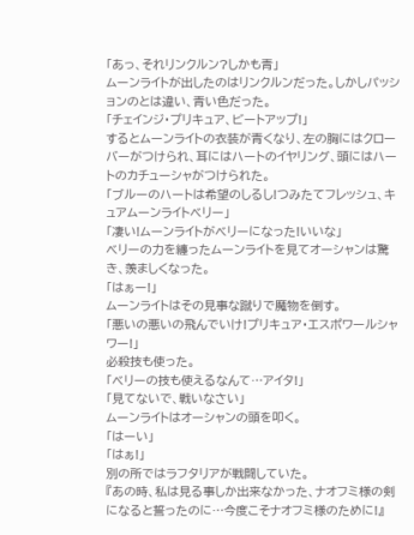「あっ、それリンクルン?しかも青」
ムーンライトが出したのはリンクルンだった。しかしパッションのとは違い、青い色だった。
「チェインジ・プリキュア、ビートアップ!」
するとムーンライトの衣装が青くなり、左の胸にはクローバーがつけられ、耳にはハートのイヤリング、頭にはハートのカチューシャがつけられた。
「ブルーのハートは希望のしるし!つみたてフレッシュ、キュアムーンライトベリー」
「凄い!ムーンライトがベリーになった!いいな」
ベリーの力を纏ったムーンライトを見てオーシャンは驚き、羨ましくなった。
「はぁー!」
ムーンライトはその見事な蹴りで魔物を倒す。
「悪いの悪いの飛んでいけ!プリキュア・エスポワールシャワー!」
必殺技も使った。
「ベリーの技も使えるなんて…アイタ!」
「見てないで、戦いなさい」
ムーンライトはオーシャンの頭を叩く。
「はーい」
「はぁ!」
別の所ではラフタリアが戦闘していた。
『あの時、私は見る事しか出来なかった、ナオフミ様の剣になると誓ったのに…今度こそナオフミ様のために!』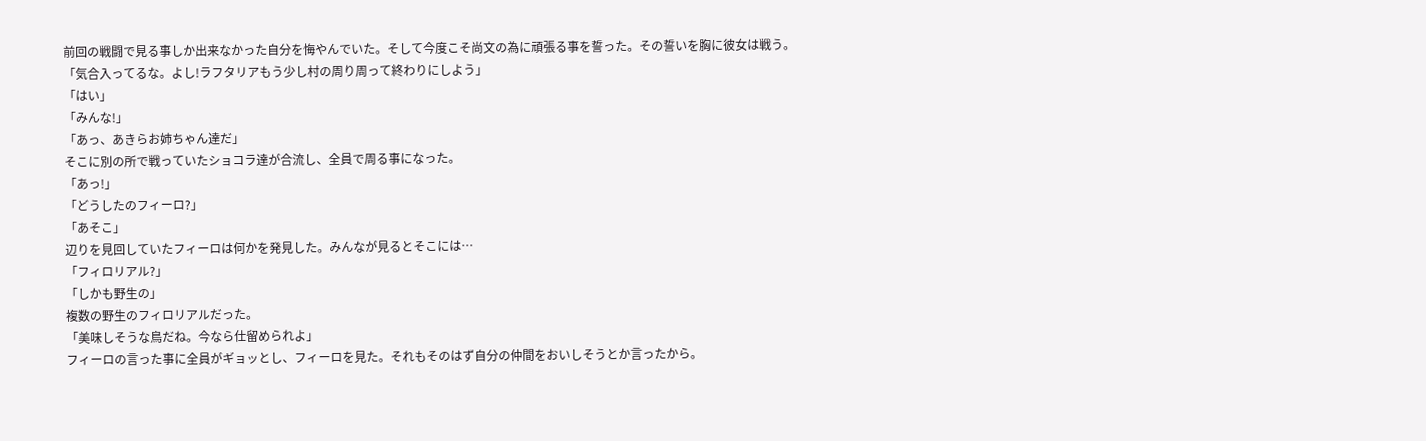前回の戦闘で見る事しか出来なかった自分を悔やんでいた。そして今度こそ尚文の為に頑張る事を誓った。その誓いを胸に彼女は戦う。
「気合入ってるな。よし!ラフタリアもう少し村の周り周って終わりにしよう」
「はい」
「みんな!」
「あっ、あきらお姉ちゃん達だ」
そこに別の所で戦っていたショコラ達が合流し、全員で周る事になった。
「あっ!」
「どうしたのフィーロ?」
「あそこ」
辺りを見回していたフィーロは何かを発見した。みんなが見るとそこには…
「フィロリアル?」
「しかも野生の」
複数の野生のフィロリアルだった。
「美味しそうな鳥だね。今なら仕留められよ」
フィーロの言った事に全員がギョッとし、フィーロを見た。それもそのはず自分の仲間をおいしそうとか言ったから。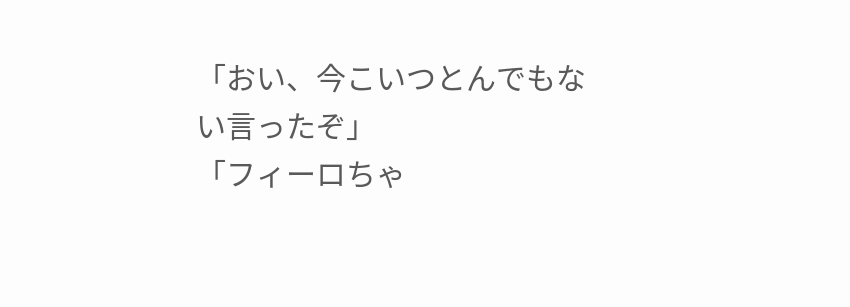「おい、今こいつとんでもない言ったぞ」
「フィーロちゃ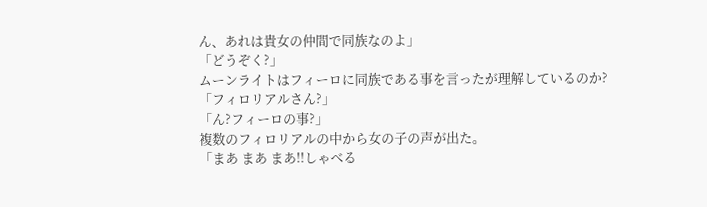ん、あれは貴女の仲間で同族なのよ」
「どうぞく?」
ムーンライトはフィーロに同族である事を言ったが理解しているのか?
「フィロリアルさん?」
「ん?フィーロの事?」
複数のフィロリアルの中から女の子の声が出た。
「まあ まあ まあ!!しゃべる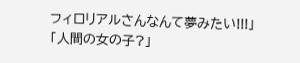フィロリアルさんなんて夢みたい!!!」
「人間の女の子?」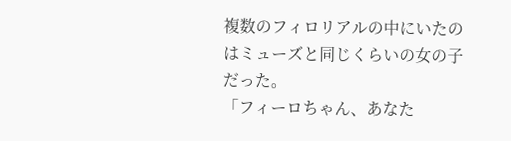複数のフィロリアルの中にいたのはミューズと同じくらいの女の子だった。
「フィーロちゃん、あなた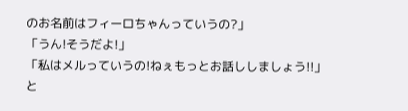のお名前はフィーロちゃんっていうの?」
「うん!そうだよ!」
「私はメルっていうの!ねぇもっとお話ししましょう!!」
と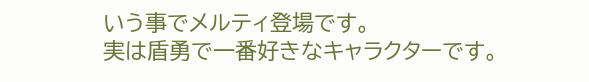いう事でメルティ登場です。
実は盾勇で一番好きなキャラクターです。